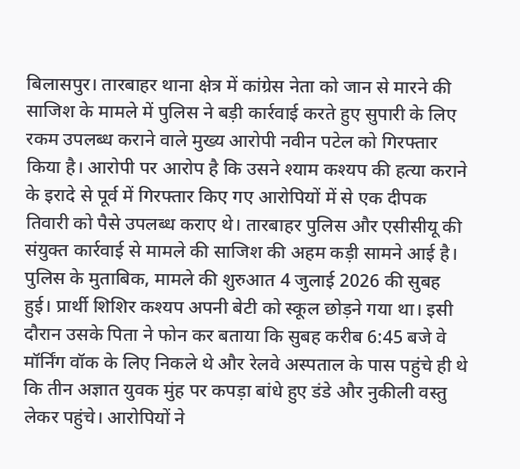बिलासपुर। तारबाहर थाना क्षेत्र में कांग्रेस नेता को जान से मारने की साजिश के मामले में पुलिस ने बड़ी कार्रवाई करते हुए सुपारी के लिए रकम उपलब्ध कराने वाले मुख्य आरोपी नवीन पटेल को गिरफ्तार किया है। आरोपी पर आरोप है कि उसने श्याम कश्यप की हत्या कराने के इरादे से पूर्व में गिरफ्तार किए गए आरोपियों में से एक दीपक तिवारी को पैसे उपलब्ध कराए थे। तारबाहर पुलिस और एसीसीयू की संयुक्त कार्रवाई से मामले की साजिश की अहम कड़ी सामने आई है।
पुलिस के मुताबिक, मामले की शुरुआत 4 जुलाई 2026 की सुबह हुई। प्रार्थी शिशिर कश्यप अपनी बेटी को स्कूल छोड़ने गया था। इसी दौरान उसके पिता ने फोन कर बताया कि सुबह करीब 6:45 बजे वे मॉर्निंग वॉक के लिए निकले थे और रेलवे अस्पताल के पास पहुंचे ही थे कि तीन अज्ञात युवक मुंह पर कपड़ा बांधे हुए डंडे और नुकीली वस्तु लेकर पहुंचे। आरोपियों ने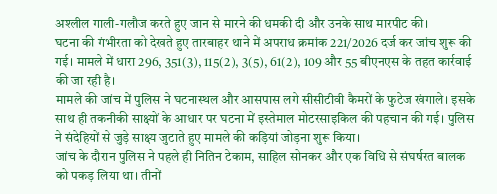अश्लील गाली-गलौज करते हुए जान से मारने की धमकी दी और उनके साथ मारपीट की।
घटना की गंभीरता को देखते हुए तारबाहर थाने में अपराध क्रमांक 221/2026 दर्ज कर जांच शुरू की गई। मामले में धारा 296, 351(3), 115(2), 3(5), 61(2), 109 और 55 बीएनएस के तहत कार्रवाई की जा रही है।
मामले की जांच में पुलिस ने घटनास्थल और आसपास लगे सीसीटीवी कैमरों के फुटेज खंगाले। इसके साथ ही तकनीकी साक्ष्यों के आधार पर घटना में इस्तेमाल मोटरसाइकिल की पहचान की गई। पुलिस ने संदेहियों से जुड़े साक्ष्य जुटाते हुए मामले की कड़ियां जोड़ना शुरू किया।
जांच के दौरान पुलिस ने पहले ही नितिन टेकाम, साहिल सोनकर और एक विधि से संघर्षरत बालक को पकड़ लिया था। तीनों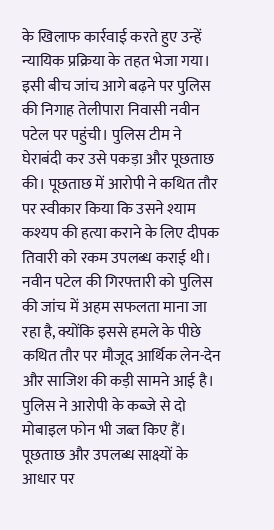के खिलाफ कार्रवाई करते हुए उन्हें न्यायिक प्रक्रिया के तहत भेजा गया।
इसी बीच जांच आगे बढ़ने पर पुलिस की निगाह तेलीपारा निवासी नवीन पटेल पर पहुंची। पुलिस टीम ने घेराबंदी कर उसे पकड़ा और पूछताछ की। पूछताछ में आरोपी ने कथित तौर पर स्वीकार किया कि उसने श्याम कश्यप की हत्या कराने के लिए दीपक तिवारी को रकम उपलब्ध कराई थी।
नवीन पटेल की गिरफ्तारी को पुलिस की जांच में अहम सफलता माना जा रहा है, क्योंकि इससे हमले के पीछे कथित तौर पर मौजूद आर्थिक लेन-देन और साजिश की कड़ी सामने आई है। पुलिस ने आरोपी के कब्जे से दो मोबाइल फोन भी जब्त किए हैं। पूछताछ और उपलब्ध साक्ष्यों के आधार पर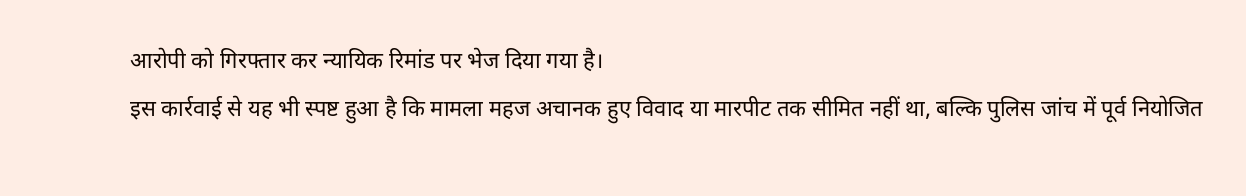आरोपी को गिरफ्तार कर न्यायिक रिमांड पर भेज दिया गया है।
इस कार्रवाई से यह भी स्पष्ट हुआ है कि मामला महज अचानक हुए विवाद या मारपीट तक सीमित नहीं था, बल्कि पुलिस जांच में पूर्व नियोजित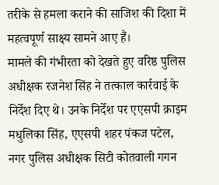तरीके से हमला कराने की साजिश की दिशा में महत्वपूर्ण साक्ष्य सामने आए हैं।
मामले की गंभीरता को देखते हुए वरिष्ठ पुलिस अधीक्षक रजनेश सिंह ने तत्काल कार्रवाई के निर्देश दिए थे। उनके निर्देश पर एएसपी क्राइम मधुलिका सिंह, एएसपी शहर पंकज पटेल, नगर पुलिस अधीक्षक सिटी कोतवाली गगन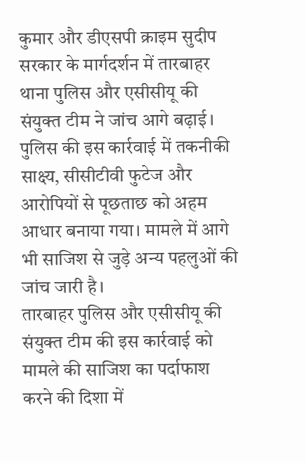कुमार और डीएसपी क्राइम सुदीप सरकार के मार्गदर्शन में तारबाहर थाना पुलिस और एसीसीयू की संयुक्त टीम ने जांच आगे बढ़ाई।
पुलिस की इस कार्रवाई में तकनीकी साक्ष्य, सीसीटीवी फुटेज और आरोपियों से पूछताछ को अहम आधार बनाया गया। मामले में आगे भी साजिश से जुड़े अन्य पहलुओं की जांच जारी है।
तारबाहर पुलिस और एसीसीयू की संयुक्त टीम की इस कार्रवाई को मामले की साजिश का पर्दाफाश करने की दिशा में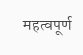महत्वपूर्ण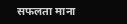सफलता माना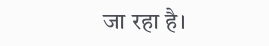जा रहा है।